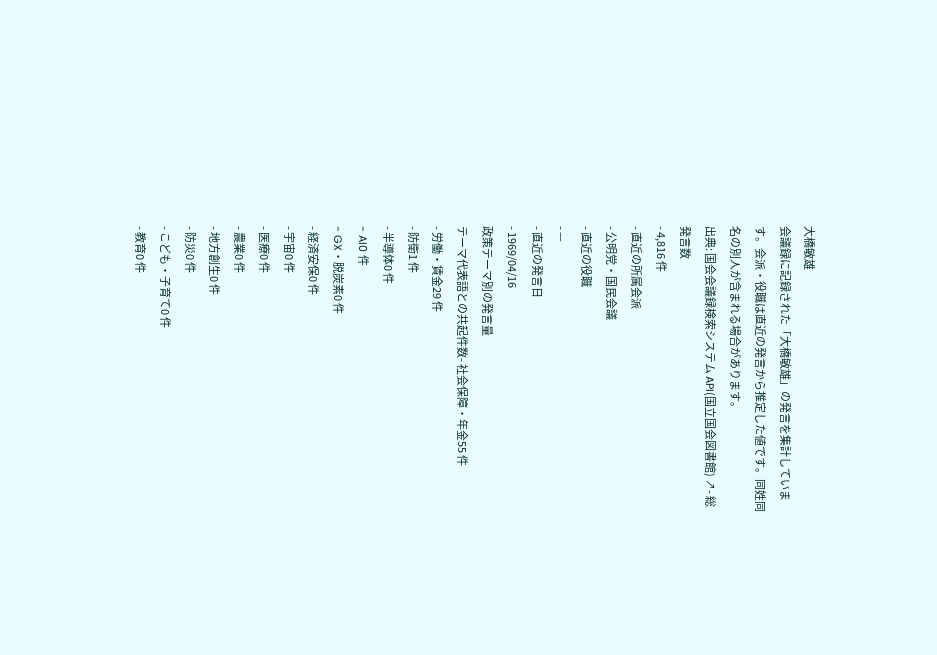大橋敏雄
会議録に記録された「大橋敏雄」の発言を集計しています。会派・役職は直近の発言から推定した値です。同姓同名の別人が含まれる場合があります。
出典: 国会会議録検索システム API(国立国会図書館) ↗- 総発言数
- 4,816 件
- 直近の所属会派
- 公明党・国民会議
- 直近の役職
- —
- 直近の発言日
- 1969/04/16
政策テーマ別の発言量
テーマ代表語との共起件数- 社会保障・年金55 件
- 労働・賃金29 件
- 防衛1 件
- 半導体0 件
- AI0 件
- GX・脱炭素0 件
- 経済安保0 件
- 宇宙0 件
- 医療0 件
- 農業0 件
- 地方創生0 件
- 防災0 件
- こども・子育て0 件
- 教育0 件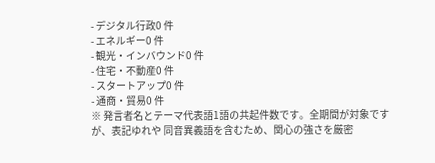- デジタル行政0 件
- エネルギー0 件
- 観光・インバウンド0 件
- 住宅・不動産0 件
- スタートアップ0 件
- 通商・貿易0 件
※ 発言者名とテーマ代表語1語の共起件数です。全期間が対象ですが、表記ゆれや 同音異義語を含むため、関心の強さを厳密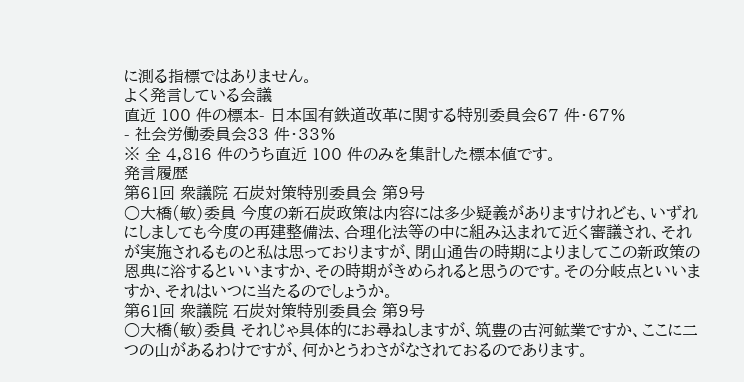に測る指標ではありません。
よく発言している会議
直近 100 件の標本- 日本国有鉄道改革に関する特別委員会67 件・67%
- 社会労働委員会33 件・33%
※ 全 4,816 件のうち直近 100 件のみを集計した標本値です。
発言履歴
第61回 衆議院 石炭対策特別委員会 第9号
○大橋(敏)委員 今度の新石炭政策は内容には多少疑義がありますけれども、いずれにしましても今度の再建整備法、合理化法等の中に組み込まれて近く審議され、それが実施されるものと私は思っておりますが、閉山通告の時期によりましてこの新政策の恩典に浴するといいますか、その時期がきめられると思うのです。その分岐点といいますか、それはいつに当たるのでしょうか。
第61回 衆議院 石炭対策特別委員会 第9号
○大橋(敏)委員 それじゃ具体的にお尋ねしますが、筑豊の古河鉱業ですか、ここに二つの山があるわけですが、何かとうわさがなされておるのであります。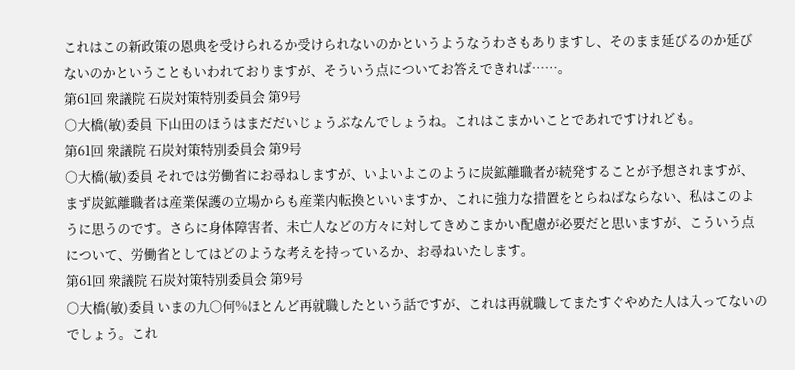これはこの新政策の恩典を受けられるか受けられないのかというようなうわさもありますし、そのまま延びるのか延びないのかということもいわれておりますが、そういう点についてお答えできれば……。
第61回 衆議院 石炭対策特別委員会 第9号
○大橋(敏)委員 下山田のほうはまだだいじょうぶなんでしょうね。これはこまかいことであれですけれども。
第61回 衆議院 石炭対策特別委員会 第9号
○大橋(敏)委員 それでは労働省にお尋ねしますが、いよいよこのように炭鉱離職者が続発することが予想されますが、まず炭鉱離職者は産業保護の立場からも産業内転換といいますか、これに強力な措置をとらねばならない、私はこのように思うのです。さらに身体障害者、未亡人などの方々に対してきめこまかい配慮が必要だと思いますが、こういう点について、労働省としてはどのような考えを持っているか、お尋ねいたします。
第61回 衆議院 石炭対策特別委員会 第9号
○大橋(敏)委員 いまの九〇何%ほとんど再就職したという話ですが、これは再就職してまたすぐやめた人は入ってないのでしょう。これ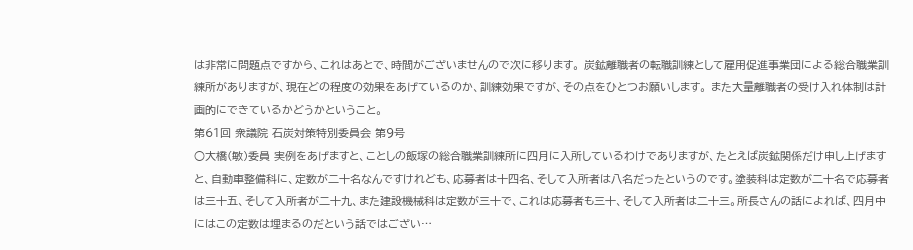は非常に問題点ですから、これはあとで、時間がございませんので次に移ります。 炭鉱離職者の転職訓練として雇用促進事業団による総合職業訓練所がありますが、現在どの程度の効果をあげているのか、訓練効果ですが、その点をひとつお願いします。 また大量離職者の受け入れ体制は計画的にできているかどうかということ。
第61回 衆議院 石炭対策特別委員会 第9号
○大橋(敏)委員 実例をあげますと、ことしの飯塚の総合職業訓練所に四月に入所しているわけでありますが、たとえば炭鉱関係だけ申し上げますと、自動車整備科に、定数が二十名なんですけれども、応募者は十四名、そして入所者は八名だったというのです。塗装科は定数が二十名で応募者は三十五、そして入所者が二十九、また建設機械科は定数が三十で、これは応募者も三十、そして入所者は二十三。所長さんの話によれば、四月中にはこの定数は埋まるのだという話ではござい…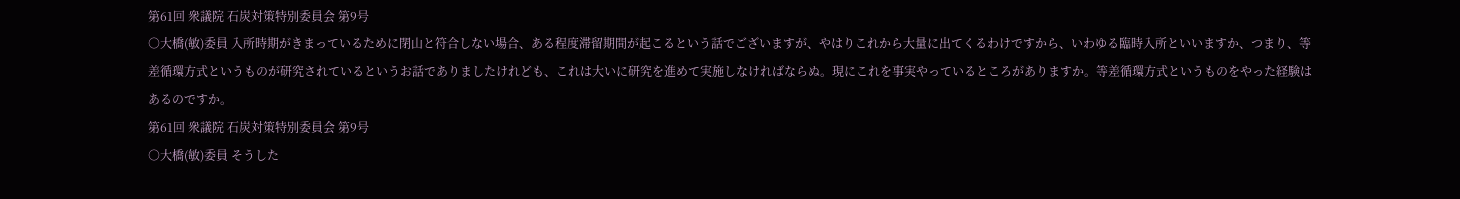第61回 衆議院 石炭対策特別委員会 第9号
○大橋(敏)委員 入所時期がきまっているために閉山と符合しない場合、ある程度滞留期間が起こるという話でございますが、やはりこれから大量に出てくるわけですから、いわゆる臨時入所といいますか、つまり、等差循環方式というものが研究されているというお話でありましたけれども、これは大いに研究を進めて実施しなければならぬ。現にこれを事実やっているところがありますか。等差循環方式というものをやった経験はあるのですか。
第61回 衆議院 石炭対策特別委員会 第9号
○大橋(敏)委員 そうした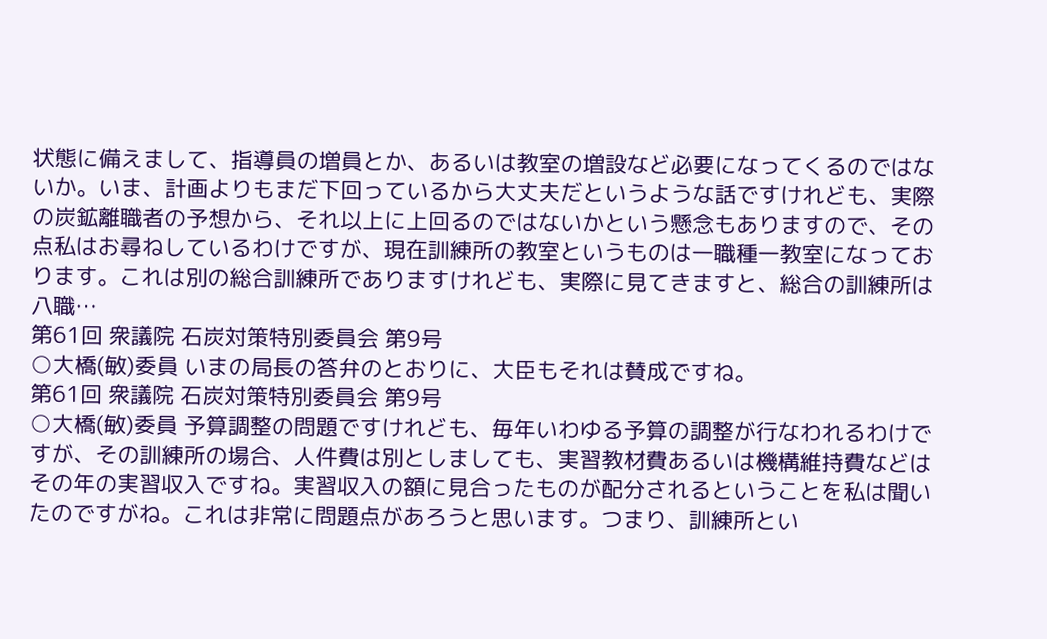状態に備えまして、指導員の増員とか、あるいは教室の増設など必要になってくるのではないか。いま、計画よりもまだ下回っているから大丈夫だというような話ですけれども、実際の炭鉱離職者の予想から、それ以上に上回るのではないかという懸念もありますので、その点私はお尋ねしているわけですが、現在訓練所の教室というものは一職種一教室になっております。これは別の総合訓練所でありますけれども、実際に見てきますと、総合の訓練所は八職…
第61回 衆議院 石炭対策特別委員会 第9号
○大橋(敏)委員 いまの局長の答弁のとおりに、大臣もそれは賛成ですね。
第61回 衆議院 石炭対策特別委員会 第9号
○大橋(敏)委員 予算調整の問題ですけれども、毎年いわゆる予算の調整が行なわれるわけですが、その訓練所の場合、人件費は別としましても、実習教材費あるいは機構維持費などはその年の実習収入ですね。実習収入の額に見合ったものが配分されるということを私は聞いたのですがね。これは非常に問題点があろうと思います。つまり、訓練所とい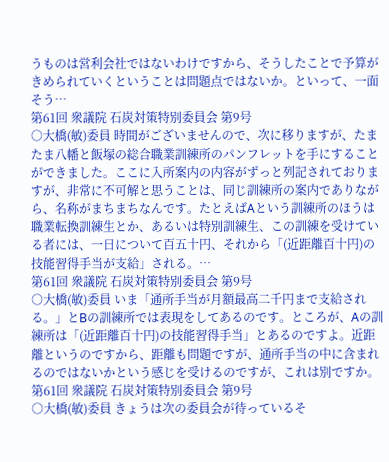うものは営利会社ではないわけですから、そうしたことで予算がきめられていくということは問題点ではないか。といって、一面そう…
第61回 衆議院 石炭対策特別委員会 第9号
○大橋(敏)委員 時間がございませんので、次に移りますが、たまたま八幡と飯塚の総合職業訓練所のパンフレットを手にすることができました。ここに入所案内の内容がずっと列記されておりますが、非常に不可解と思うことは、同じ訓練所の案内でありながら、名称がまちまちなんです。たとえばAという訓練所のほうは職業転換訓練生とか、あるいは特別訓練生、この訓練を受けている者には、一日について百五十円、それから「(近距離百十円)の技能習得手当が支給」される。…
第61回 衆議院 石炭対策特別委員会 第9号
○大橋(敏)委員 いま「通所手当が月額最高二千円まで支給される。」とBの訓練所では表現をしてあるのです。ところが、Aの訓練所は「(近距離百十円)の技能習得手当」とあるのですよ。近距離というのですから、距離も問題ですが、通所手当の中に含まれるのではないかという感じを受けるのですが、これは別ですか。
第61回 衆議院 石炭対策特別委員会 第9号
○大橋(敏)委員 きょうは次の委員会が待っているそ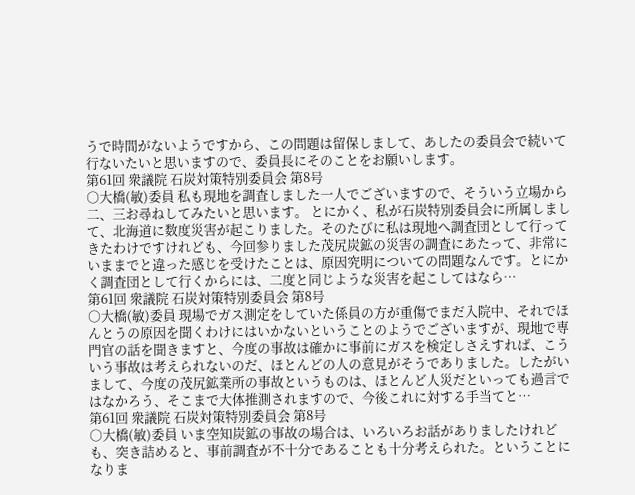うで時間がないようですから、この問題は留保しまして、あしたの委員会で続いて行ないたいと思いますので、委員長にそのことをお願いします。
第61回 衆議院 石炭対策特別委員会 第8号
○大橋(敏)委員 私も現地を調査しました一人でございますので、そういう立場から二、三お尋ねしてみたいと思います。 とにかく、私が石炭特別委員会に所属しまして、北海道に数度災害が起こりました。そのたびに私は現地へ調査団として行ってきたわけですけれども、今回参りました茂尻炭鉱の災害の調査にあたって、非常にいままでと違った感じを受けたことは、原因究明についての問題なんです。とにかく調査団として行くからには、二度と同じような災害を起こしてはなら…
第61回 衆議院 石炭対策特別委員会 第8号
○大橋(敏)委員 現場でガス測定をしていた係員の方が重傷でまだ入院中、それでほんとうの原因を聞くわけにはいかないということのようでございますが、現地で専門官の話を聞きますと、今度の事故は確かに事前にガスを検定しさえすれば、こういう事故は考えられないのだ、ほとんどの人の意見がそうでありました。したがいまして、今度の茂尻鉱業所の事故というものは、ほとんど人災だといっても過言ではなかろう、そこまで大体推測されますので、今後これに対する手当てと…
第61回 衆議院 石炭対策特別委員会 第8号
○大橋(敏)委員 いま空知炭鉱の事故の場合は、いろいろお話がありましたけれども、突き詰めると、事前調査が不十分であることも十分考えられた。ということになりま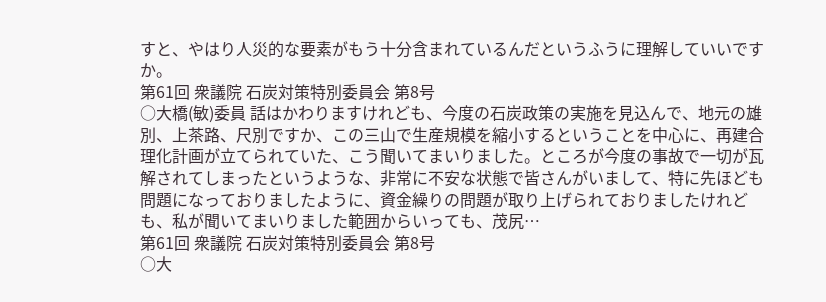すと、やはり人災的な要素がもう十分含まれているんだというふうに理解していいですか。
第61回 衆議院 石炭対策特別委員会 第8号
○大橋(敏)委員 話はかわりますけれども、今度の石炭政策の実施を見込んで、地元の雄別、上茶路、尺別ですか、この三山で生産規模を縮小するということを中心に、再建合理化計画が立てられていた、こう聞いてまいりました。ところが今度の事故で一切が瓦解されてしまったというような、非常に不安な状態で皆さんがいまして、特に先ほども問題になっておりましたように、資金繰りの問題が取り上げられておりましたけれども、私が聞いてまいりました範囲からいっても、茂尻…
第61回 衆議院 石炭対策特別委員会 第8号
○大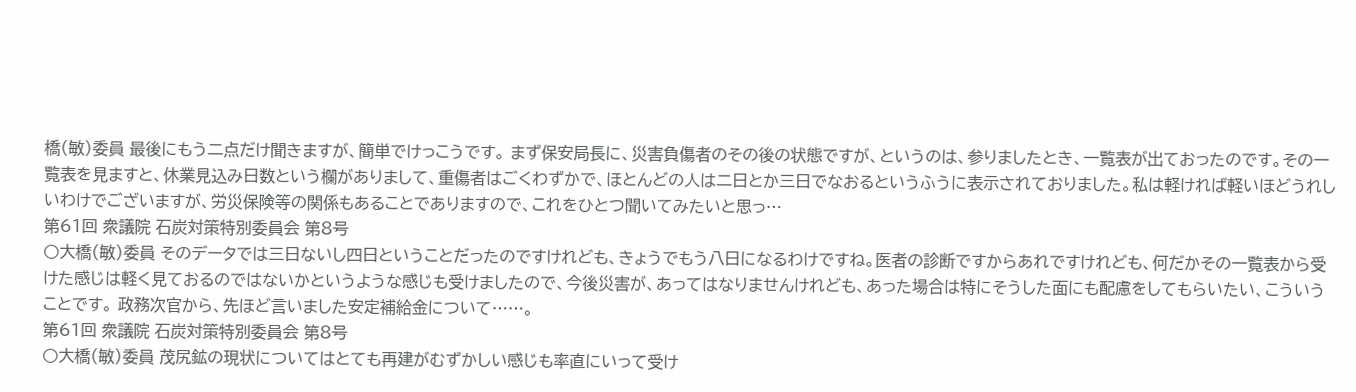橋(敏)委員 最後にもう二点だけ聞きますが、簡単でけっこうです。 まず保安局長に、災害負傷者のその後の状態ですが、というのは、参りましたとき、一覧表が出ておったのです。その一覧表を見ますと、休業見込み日数という欄がありまして、重傷者はごくわずかで、ほとんどの人は二日とか三日でなおるというふうに表示されておりました。私は軽ければ軽いほどうれしいわけでございますが、労災保険等の関係もあることでありますので、これをひとつ聞いてみたいと思っ…
第61回 衆議院 石炭対策特別委員会 第8号
○大橋(敏)委員 そのデータでは三日ないし四日ということだったのですけれども、きょうでもう八日になるわけですね。医者の診断ですからあれですけれども、何だかその一覧表から受けた感じは軽く見ておるのではないかというような感じも受けましたので、今後災害が、あってはなりませんけれども、あった場合は特にそうした面にも配慮をしてもらいたい、こういうことです。 政務次官から、先ほど言いました安定補給金について……。
第61回 衆議院 石炭対策特別委員会 第8号
○大橋(敏)委員 茂尻鉱の現状についてはとても再建がむずかしい感じも率直にいって受け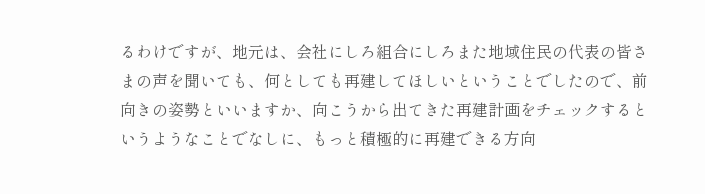るわけですが、地元は、会社にしろ組合にしろまた地域住民の代表の皆さまの声を聞いても、何としても再建してほしいということでしたので、前向きの姿勢といいますか、向こうから出てきた再建計画をチェックするというようなことでなしに、もっと積極的に再建できる方向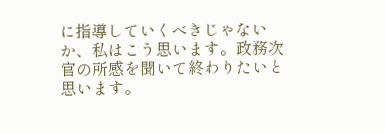に指導していくべきじゃないか、私はこう思います。政務次官の所感を聞いて終わりたいと思います。